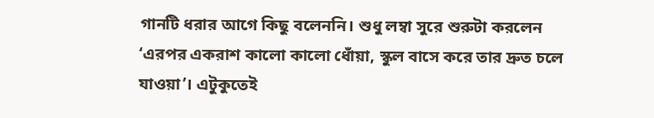গানটি ধরার আগে কিছু বলেননি। শুধু লম্বা সুরে শুরুটা করলেন ‘এরপর একরাশ কালো কালো ধোঁয়া, স্কুল বাসে করে তার দ্রুত চলে যাওয়া’। এটুকুতেই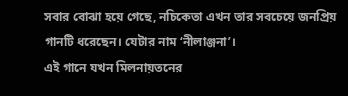সবার বোঝা হয়ে গেছে, নচিকেতা এখন তার সবচেয়ে জনপ্রিয় গানটি ধরেছেন। যেটার নাম ‘নীলাঞ্জনা’।
এই গানে যখন মিলনায়তনের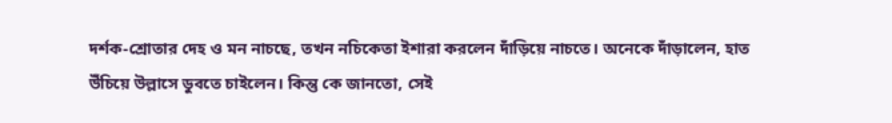দর্শক-শ্রোতার দেহ ও মন নাচছে, তখন নচিকেতা ইশারা করলেন দাঁড়িয়ে নাচতে। অনেকে দাঁড়ালেন, হাত উঁচিয়ে উল্লাসে ডুবতে চাইলেন। কিন্তু কে জানতো, সেই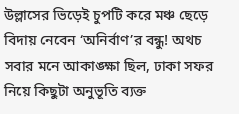উল্লাসের ভিড়েই চুপটি করে মঞ্চ ছেড়ে বিদায় নেবেন ‘অনির্বাণ’র বন্ধু! অথচ সবার মনে আকাঙ্ক্ষা ছিল, ঢাকা সফর নিয়ে কিছুটা অনুভূতি ব্যক্ত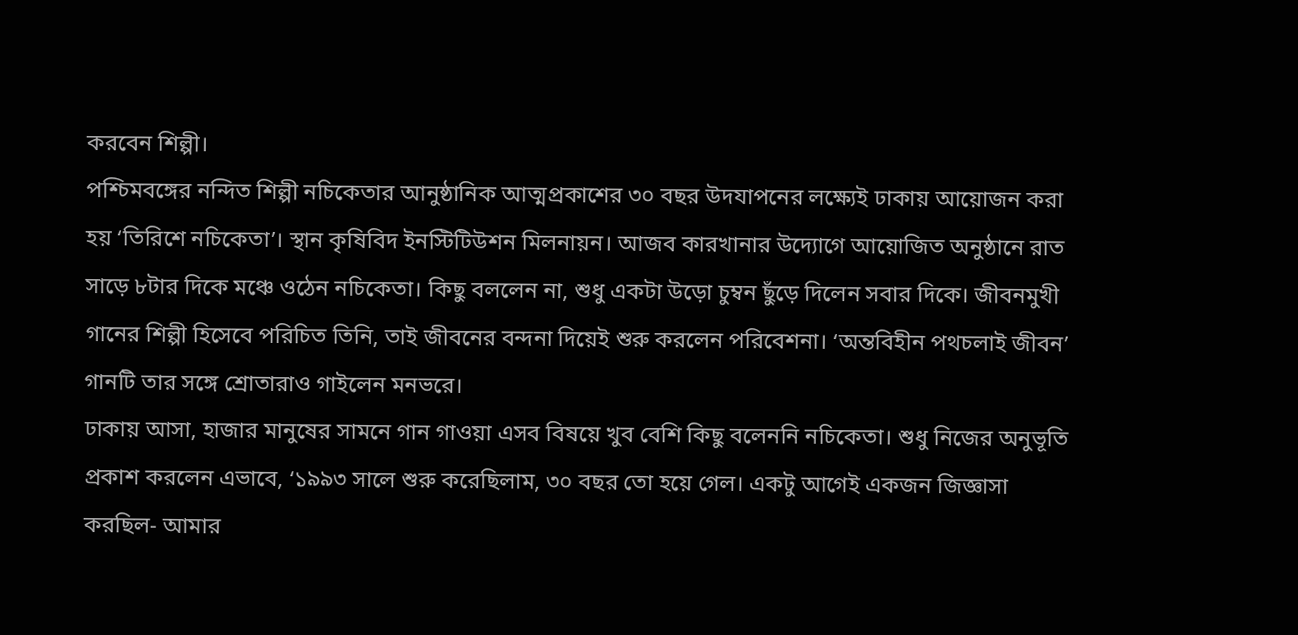করবেন শিল্পী।
পশ্চিমবঙ্গের নন্দিত শিল্পী নচিকেতার আনুষ্ঠানিক আত্মপ্রকাশের ৩০ বছর উদযাপনের লক্ষ্যেই ঢাকায় আয়োজন করা হয় ‘তিরিশে নচিকেতা’। স্থান কৃষিবিদ ইনস্টিটিউশন মিলনায়ন। আজব কারখানার উদ্যোগে আয়োজিত অনুষ্ঠানে রাত সাড়ে ৮টার দিকে মঞ্চে ওঠেন নচিকেতা। কিছু বললেন না, শুধু একটা উড়ো চুম্বন ছুঁড়ে দিলেন সবার দিকে। জীবনমুখী গানের শিল্পী হিসেবে পরিচিত তিনি, তাই জীবনের বন্দনা দিয়েই শুরু করলেন পরিবেশনা। ‘অন্তবিহীন পথচলাই জীবন’ গানটি তার সঙ্গে শ্রোতারাও গাইলেন মনভরে।
ঢাকায় আসা, হাজার মানুষের সামনে গান গাওয়া এসব বিষয়ে খুব বেশি কিছু বলেননি নচিকেতা। শুধু নিজের অনুভূতি প্রকাশ করলেন এভাবে, ‘১৯৯৩ সালে শুরু করেছিলাম, ৩০ বছর তো হয়ে গেল। একটু আগেই একজন জিজ্ঞাসা করছিল- আমার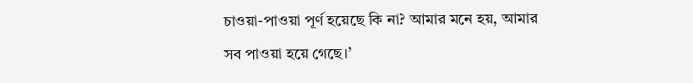চাওয়া-পাওয়া পূর্ণ হয়েছে কি না? আমার মনে হয়, আমার সব পাওয়া হয়ে গেছে।’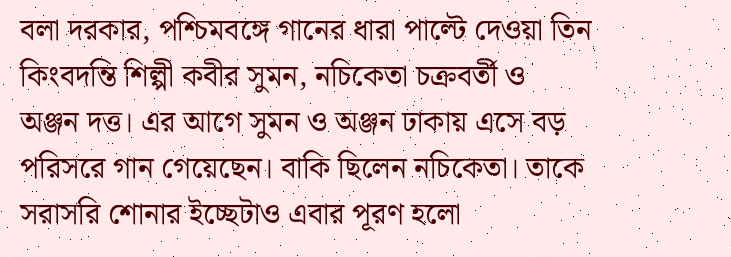বলা দরকার, পশ্চিমবঙ্গে গানের ধারা পাল্টে দেওয়া তিন কিংবদন্তি শিল্পী কবীর সুমন, নচিকেতা চক্রবর্তী ও অঞ্জন দত্ত। এর আগে সুমন ও অঞ্জন ঢাকায় এসে বড় পরিসরে গান গেয়েছেন। বাকি ছিলেন নচিকেতা। তাকে সরাসরি শোনার ইচ্ছেটাও এবার পূরণ হলো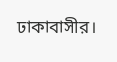ঢাকাবাসীর।